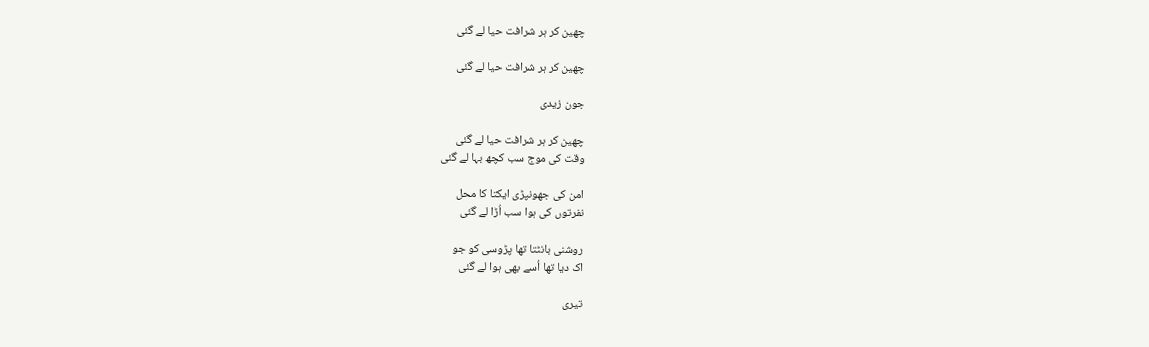چھین کر ہر شرافت حیا لے گئی

چھین کر ہر شرافت حیا لے گئی

جون زیدی

چھین کر ہر شرافت حیا لے گئی
وقت کی موج سب کچھ بہا لے گئی

امن کی جھونپڑی ایکتا کا محل
نفرتوں کی ہوا سب اُڑا لے گئی

روشنی بانٹتا تھا پڑوسی کو جو
اک دیا تھا اُسے بھی ہوا لے گئی

تیری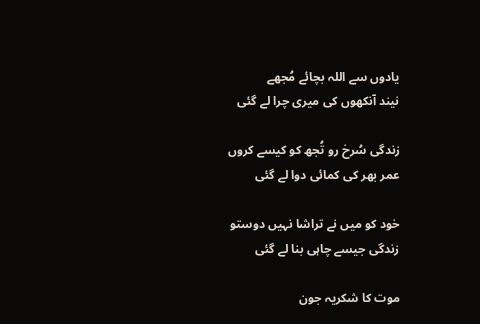یادوں سے اللہ بچائے مُجھے
نیند آنکھوں کی میری چرا لے گئی

زندگی سُرخ رو تُجھ کو کیسے کروں
عمر بھر کی کمائی دوا لے گئی

خود کو میں نے تراشا نہیں دوستو
زندگی جیسے چاہی بنا لے گئی

موت کا شکریہ جون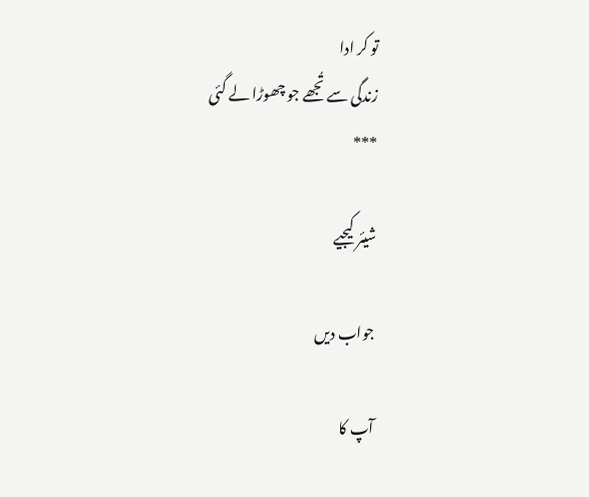تو کر ادا
زندگی سے تُجھے جو چھوڑا لے گئی
***

شیئر کیجیے

جواب دیں

آپ کا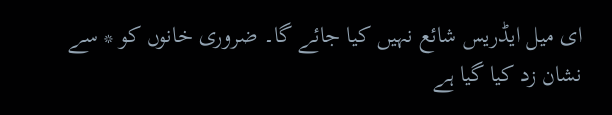ای میل ایڈریس شائع نہیں کیا جائے گا۔ ضروری خانوں کو * سے نشان زد کیا گیا ہے